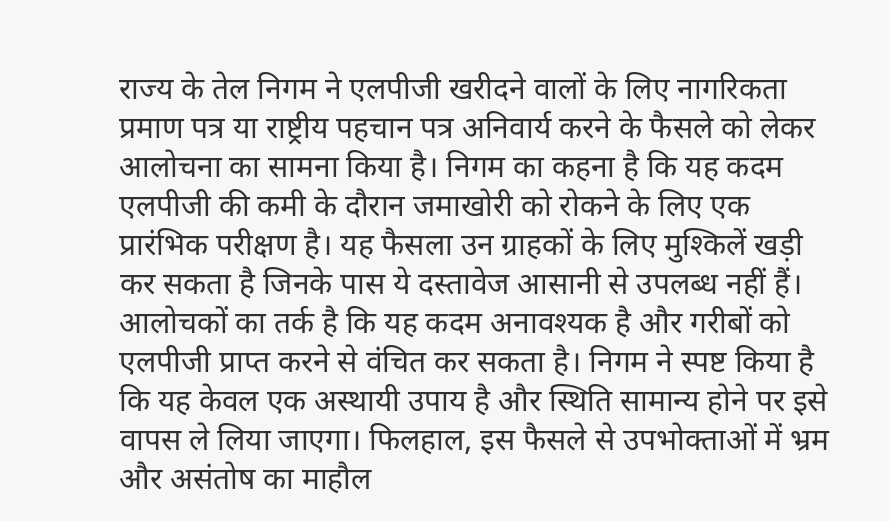राज्य के तेल निगम ने एलपीजी खरीदने वालों के लिए नागरिकता प्रमाण पत्र या राष्ट्रीय पहचान पत्र अनिवार्य करने के फैसले को लेकर आलोचना का सामना किया है। निगम का कहना है कि यह कदम एलपीजी की कमी के दौरान जमाखोरी को रोकने के लिए एक प्रारंभिक परीक्षण है। यह फैसला उन ग्राहकों के लिए मुश्किलें खड़ी कर सकता है जिनके पास ये दस्तावेज आसानी से उपलब्ध नहीं हैं। आलोचकों का तर्क है कि यह कदम अनावश्यक है और गरीबों को एलपीजी प्राप्त करने से वंचित कर सकता है। निगम ने स्पष्ट किया है कि यह केवल एक अस्थायी उपाय है और स्थिति सामान्य होने पर इसे वापस ले लिया जाएगा। फिलहाल, इस फैसले से उपभोक्ताओं में भ्रम और असंतोष का माहौल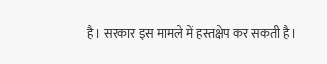है। सरकार इस मामले में हस्तक्षेप कर सकती है।